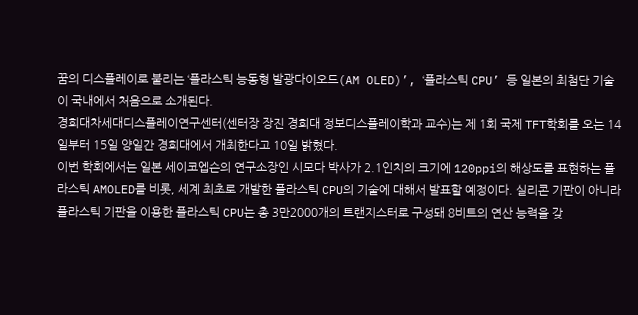꿈의 디스플레이로 불리는 ‘플라스틱 능동형 발광다이오드(AM OLED)’, ‘플라스틱 CPU’ 등 일본의 최첨단 기술이 국내에서 처음으로 소개된다.
경희대차세대디스플레이연구센터(센터장 장진 경희대 정보디스플레이학과 교수)는 제 1회 국제 TFT학회를 오는 14일부터 15일 양일간 경희대에서 개최한다고 10일 밝혔다.
이번 학회에서는 일본 세이코엡슨의 연구소장인 시모다 박사가 2.1인치의 크기에 120ppi의 해상도를 표현하는 플라스틱 AMOLED를 비롯, 세계 최초로 개발한 플라스틱 CPU의 기술에 대해서 발표할 예정이다. 실리콘 기판이 아니라 플라스틱 기판을 이용한 플라스틱 CPU는 총 3만2000개의 트랜지스터로 구성돼 8비트의 연산 능력을 갖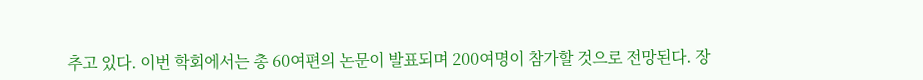추고 있다. 이번 학회에서는 총 60여편의 논문이 발표되며 200여명이 참가할 것으로 전망된다. 장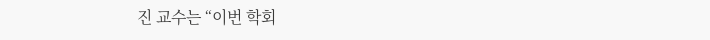진 교수는 “이번 학회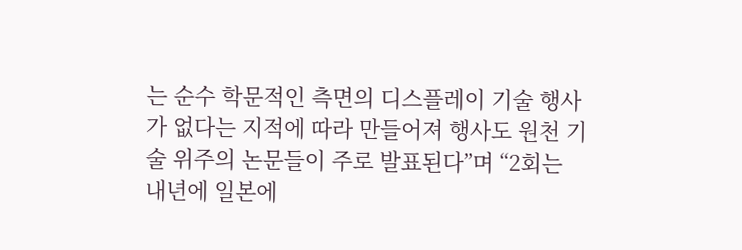는 순수 학문적인 측면의 디스플레이 기술 행사가 없다는 지적에 따라 만들어져 행사도 원천 기술 위주의 논문들이 주로 발표된다”며 “2회는 내년에 일본에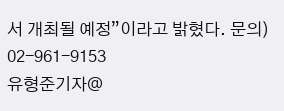서 개최될 예정”이라고 밝혔다. 문의) 02-961-9153
유형준기자@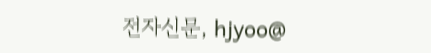전자신문, hjyoo@